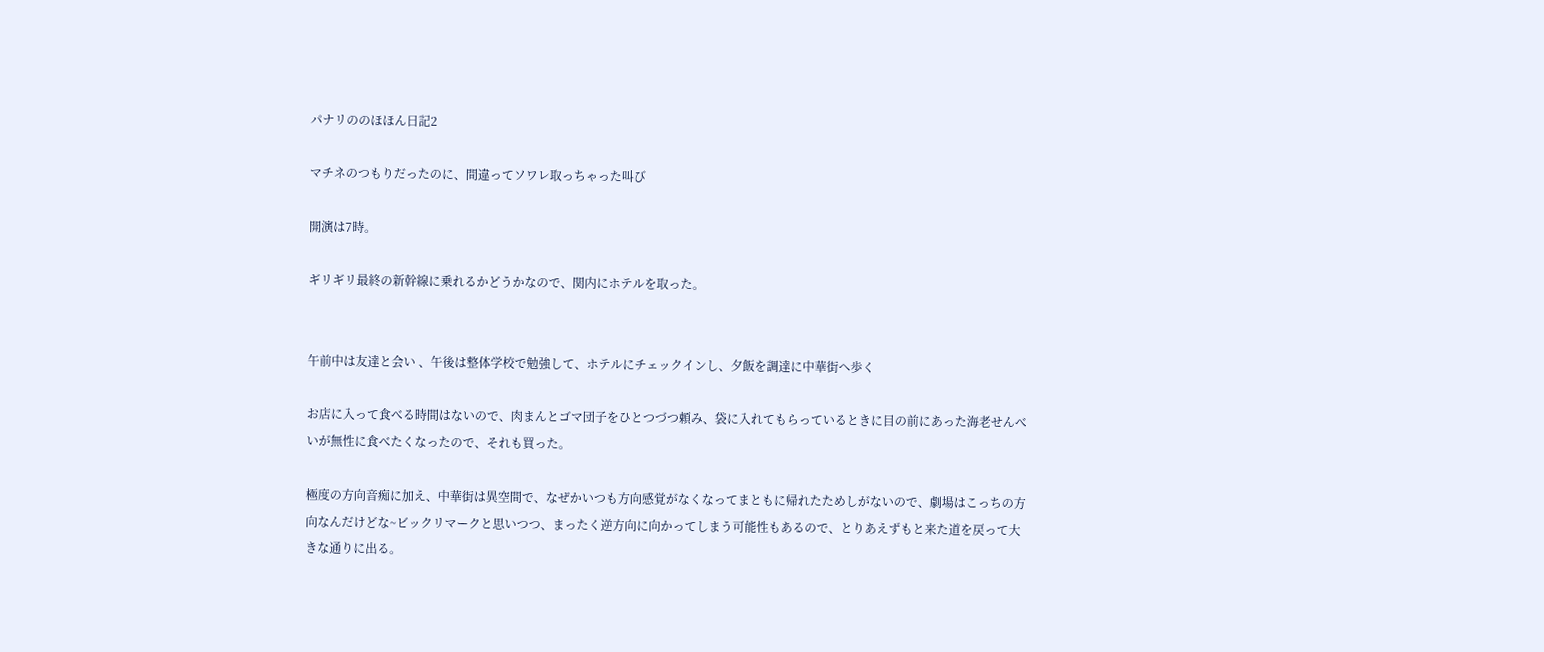パナリののほほん日記2

マチネのつもりだったのに、間違ってソワレ取っちゃった叫び

開演は7時。

ギリギリ最終の新幹線に乗れるかどうかなので、関内にホテルを取った。


午前中は友達と会い 、午後は整体学校で勉強して、ホテルにチェックインし、夕飯を調達に中華街へ歩く

お店に入って食べる時間はないので、肉まんとゴマ団子をひとつづつ頼み、袋に入れてもらっているときに目の前にあった海老せんべいが無性に食べたくなったので、それも買った。

極度の方向音痴に加え、中華街は異空間で、なぜかいつも方向感覚がなくなってまともに帰れたためしがないので、劇場はこっちの方向なんだけどな~ビックリマークと思いつつ、まったく逆方向に向かってしまう可能性もあるので、とりあえずもと来た道を戻って大きな通りに出る。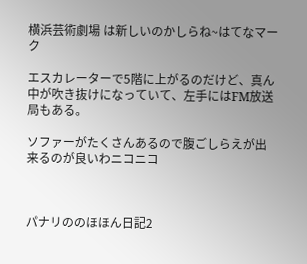横浜芸術劇場 は新しいのかしらね~はてなマーク

エスカレーターで5階に上がるのだけど、真ん中が吹き抜けになっていて、左手にはFM放送局もある。

ソファーがたくさんあるので腹ごしらえが出来るのが良いわニコニコ



パナリののほほん日記2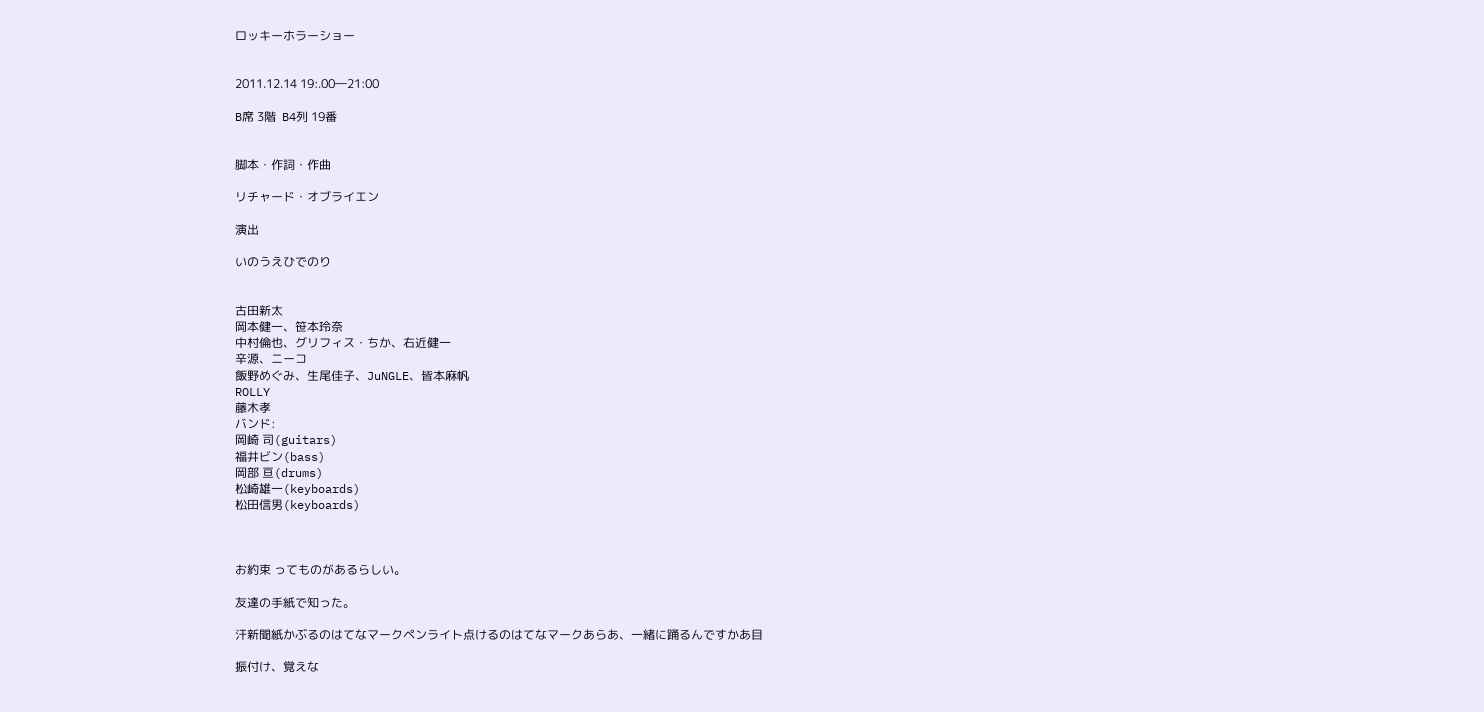ロッキーホラーショー


2011.12.14 19:.00―21:00

B席 3階  B4列 19番


脚本・作詞・作曲

リチャード・オブライエン

演出

いのうえひでのり


古田新太
岡本健一、笹本玲奈
中村倫也、グリフィス・ちか、右近健一
辛源、ニーコ
飯野めぐみ、生尾佳子、JuNGLE、皆本麻帆
ROLLY
藤木孝
バンド:
岡崎 司(guitars)
福井ビン(bass)
岡部 亘(drums)
松崎雄一(keyboards)
松田信男(keyboards)



お約束 ってものがあるらしい。

友達の手紙で知った。

汗新聞紙かぶるのはてなマークペンライト点けるのはてなマークあらあ、一緒に踊るんですかあ目

振付け、覚えな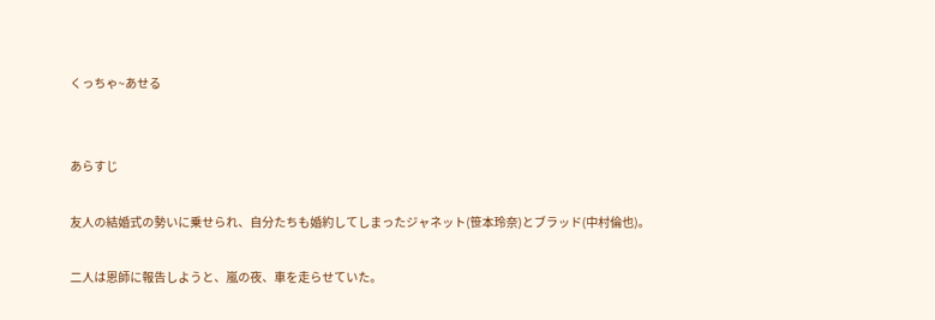くっちゃ~あせる


あらすじ

友人の結婚式の勢いに乗せられ、自分たちも婚約してしまったジャネット(笹本玲奈)とブラッド(中村倫也)。

二人は恩師に報告しようと、嵐の夜、車を走らせていた。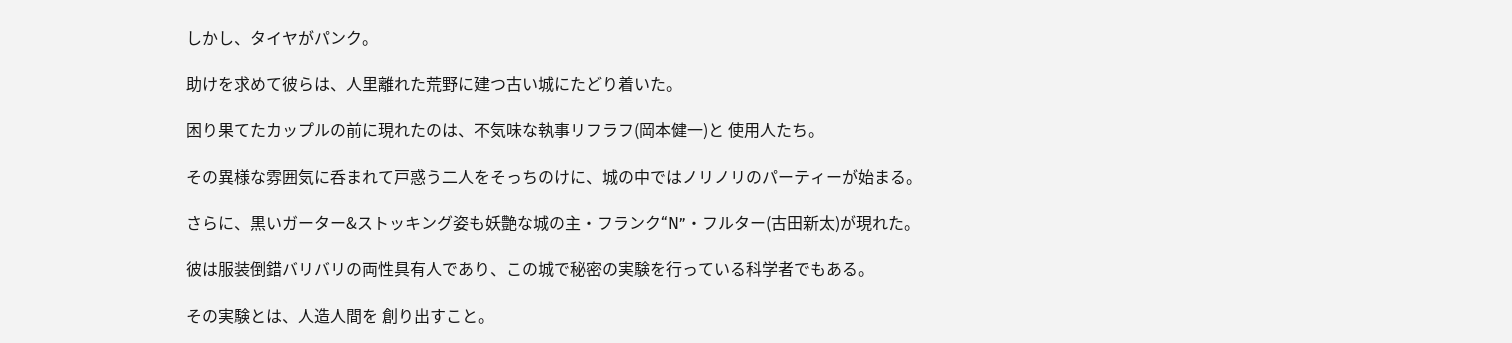しかし、タイヤがパンク。

助けを求めて彼らは、人里離れた荒野に建つ古い城にたどり着いた。

困り果てたカップルの前に現れたのは、不気味な執事リフラフ(岡本健一)と 使用人たち。

その異様な雰囲気に呑まれて戸惑う二人をそっちのけに、城の中ではノリノリのパーティーが始まる。

さらに、黒いガーター&ストッキング姿も妖艶な城の主・フランク“N”・フルター(古田新太)が現れた。

彼は服装倒錯バリバリの両性具有人であり、この城で秘密の実験を行っている科学者でもある。

その実験とは、人造人間を 創り出すこと。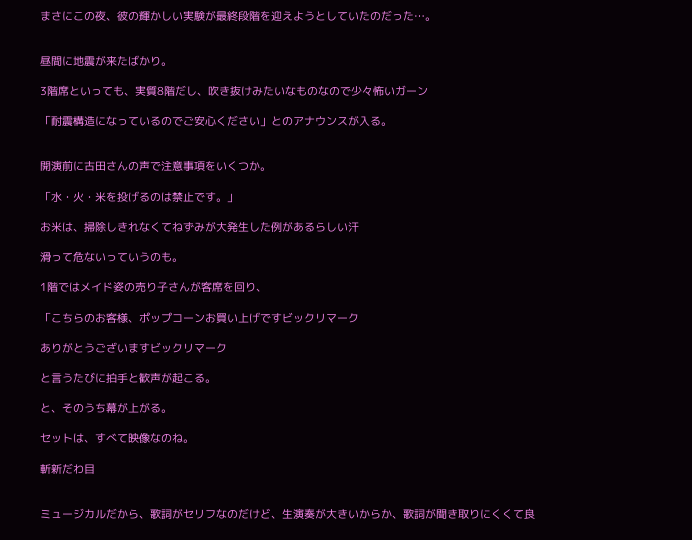まさにこの夜、彼の輝かしい実験が最終段階を迎えようとしていたのだった…。


昼間に地震が来たばかり。

3階席といっても、実質8階だし、吹き抜けみたいなものなので少々怖いガーン

「耐震構造になっているのでご安心ください」とのアナウンスが入る。


開演前に古田さんの声で注意事項をいくつか。

「水・火・米を投げるのは禁止です。」

お米は、掃除しきれなくてねずみが大発生した例があるらしい汗

滑って危ないっていうのも。

1階ではメイド姿の売り子さんが客席を回り、

「こちらのお客様、ポップコーンお買い上げですビックリマーク

ありがとうございますビックリマーク

と言うたびに拍手と歓声が起こる。

と、そのうち幕が上がる。

セットは、すべて映像なのね。

斬新だわ目


ミュージカルだから、歌詞がセリフなのだけど、生演奏が大きいからか、歌詞が聞き取りにくくて良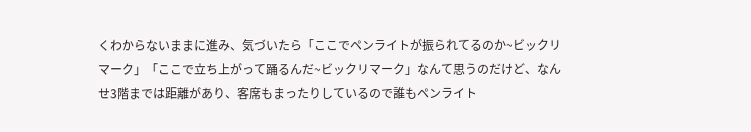くわからないままに進み、気づいたら「ここでペンライトが振られてるのか~ビックリマーク」「ここで立ち上がって踊るんだ~ビックリマーク」なんて思うのだけど、なんせ3階までは距離があり、客席もまったりしているので誰もペンライト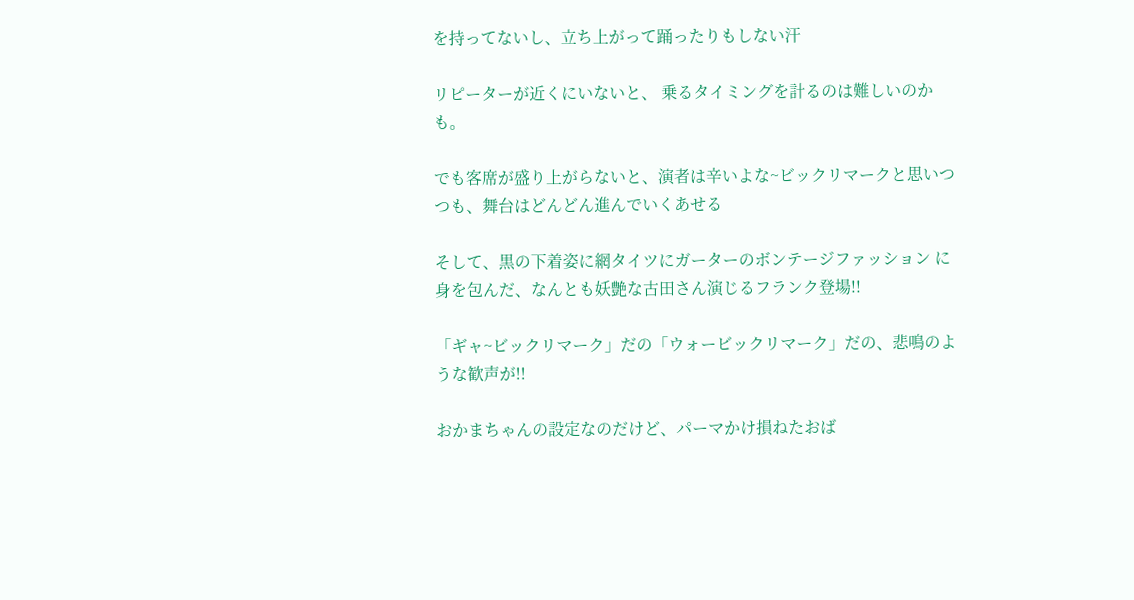を持ってないし、立ち上がって踊ったりもしない汗

リピーターが近くにいないと、 乗るタイミングを計るのは難しいのかも。

でも客席が盛り上がらないと、演者は辛いよな~ビックリマークと思いつつも、舞台はどんどん進んでいくあせる

そして、黒の下着姿に網タイツにガーターのボンテージファッション に身を包んだ、なんとも妖艶な古田さん演じるフランク登場!!

「ギャ~ビックリマーク」だの「ウォービックリマーク」だの、悲鳴のような歓声が!!

おかまちゃんの設定なのだけど、パーマかけ損ねたおば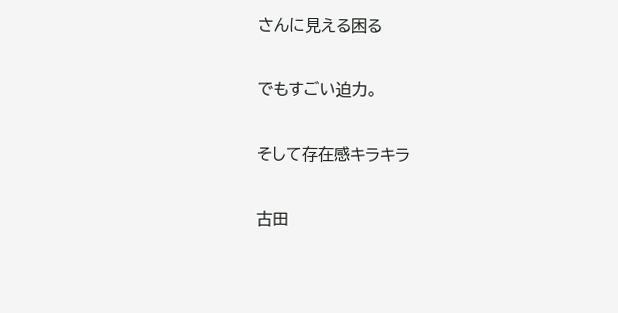さんに見える困る

でもすごい迫力。

そして存在感キラキラ

古田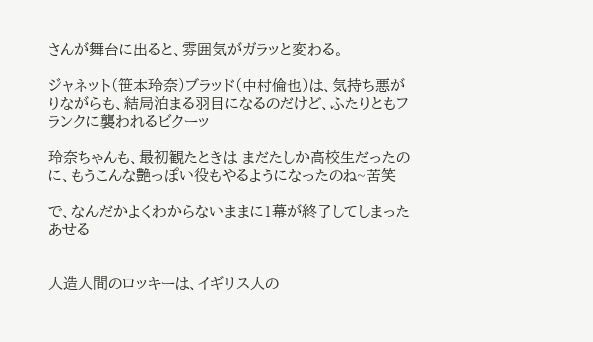さんが舞台に出ると、雰囲気がガラッと変わる。

ジャネット(笹本玲奈)ブラッド(中村倫也)は、気持ち悪がりながらも、結局泊まる羽目になるのだけど、ふたりともフランクに襲われるビクーッ

玲奈ちゃんも、最初観たときは まだたしか高校生だったのに、もうこんな艶っぽい役もやるようになったのね~苦笑

で、なんだかよくわからないままに1幕が終了してしまったあせる


人造人間のロッキーは、イギリス人の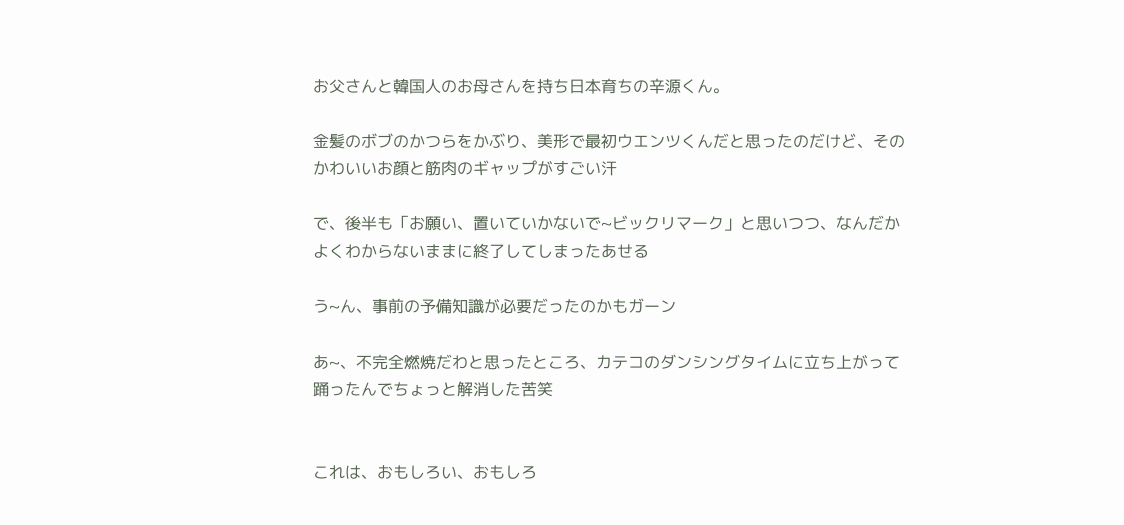お父さんと韓国人のお母さんを持ち日本育ちの辛源くん。

金髪のボブのかつらをかぶり、美形で最初ウエンツくんだと思ったのだけど、そのかわいいお顔と筋肉のギャップがすごい汗

で、後半も「お願い、置いていかないで~ビックリマーク」と思いつつ、なんだかよくわからないままに終了してしまったあせる

う~ん、事前の予備知識が必要だったのかもガーン

あ~、不完全燃焼だわと思ったところ、カテコのダンシングタイムに立ち上がって踊ったんでちょっと解消した苦笑


これは、おもしろい、おもしろ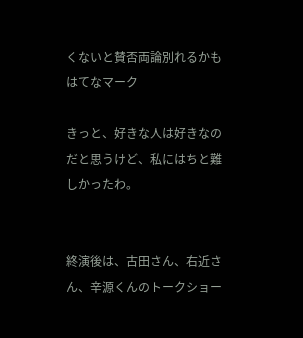くないと賛否両論別れるかもはてなマーク

きっと、好きな人は好きなのだと思うけど、私にはちと難しかったわ。


終演後は、古田さん、右近さん、辛源くんのトークショー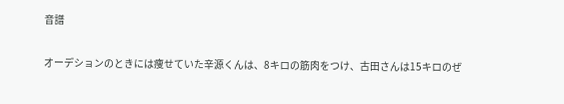音譜

オーデションのときには痩せていた辛源くんは、8キロの筋肉をつけ、古田さんは15キロのぜ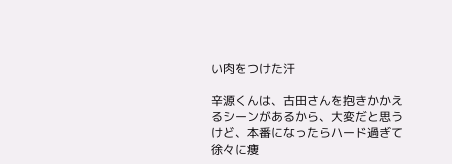い肉をつけた汗

辛源くんは、古田さんを抱きかかえるシーンがあるから、大変だと思うけど、本番になったらハード過ぎて徐々に痩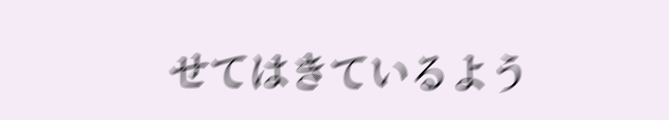せてはきているよう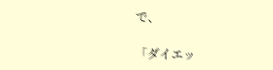で、

「ダイエッ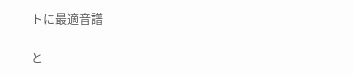トに最適音譜

と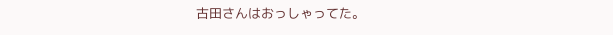古田さんはおっしゃってた。